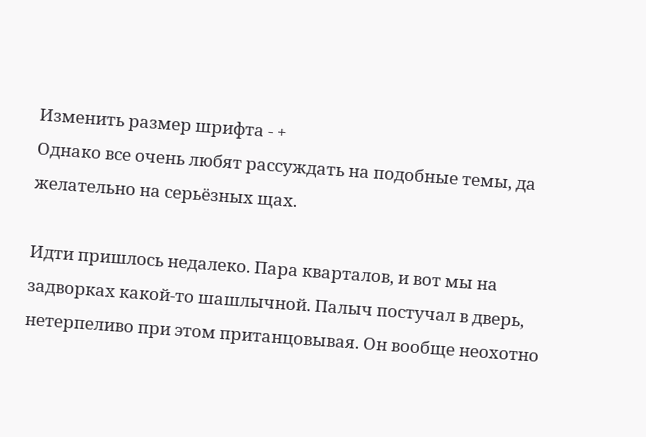Изменить размер шрифта - +
Однако все очень любят рассуждать на подобные темы, да желательно на серьёзных щах.

Идти пришлось недалеко. Пара кварталов, и вот мы на задворках какой-то шашлычной. Палыч постучал в дверь, нетерпеливо при этом пританцовывая. Он вообще неохотно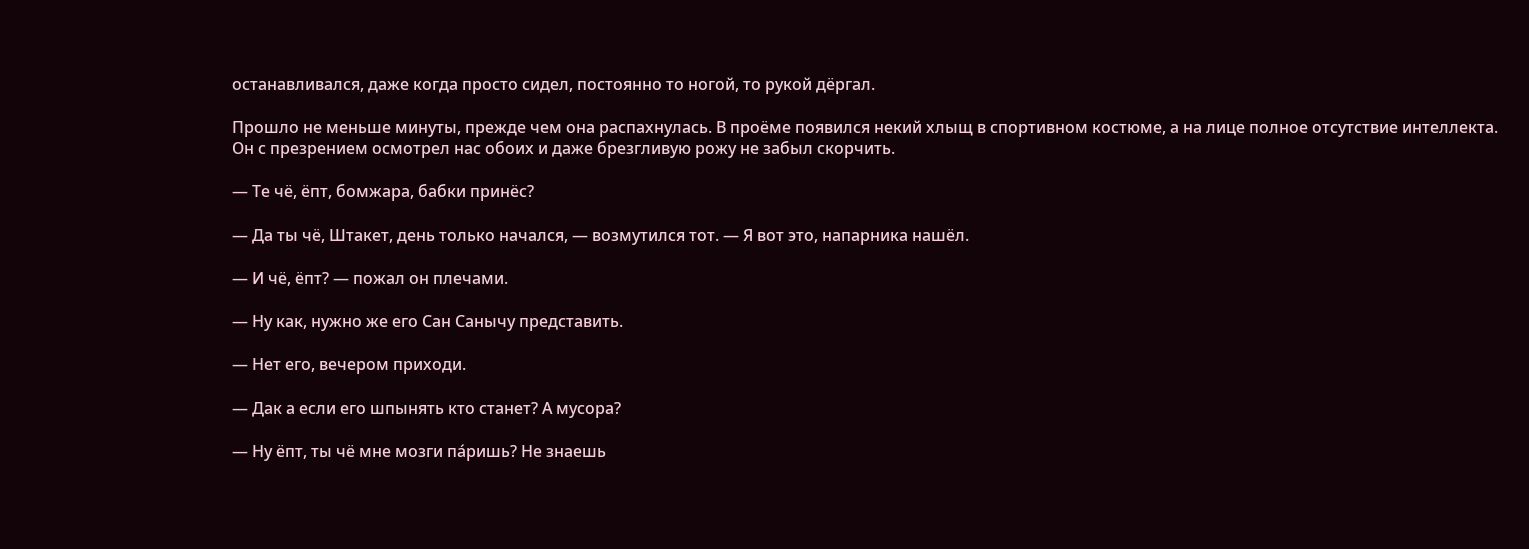останавливался, даже когда просто сидел, постоянно то ногой, то рукой дёргал.

Прошло не меньше минуты, прежде чем она распахнулась. В проёме появился некий хлыщ в спортивном костюме, а на лице полное отсутствие интеллекта. Он с презрением осмотрел нас обоих и даже брезгливую рожу не забыл скорчить.

— Те чё, ёпт, бомжара, бабки принёс?

— Да ты чё, Штакет, день только начался, — возмутился тот. — Я вот это, напарника нашёл.

— И чё, ёпт? — пожал он плечами.

— Ну как, нужно же его Сан Санычу представить.

— Нет его, вечером приходи.

— Дак а если его шпынять кто станет? А мусора?

— Ну ёпт, ты чё мне мозги па́ришь? Не знаешь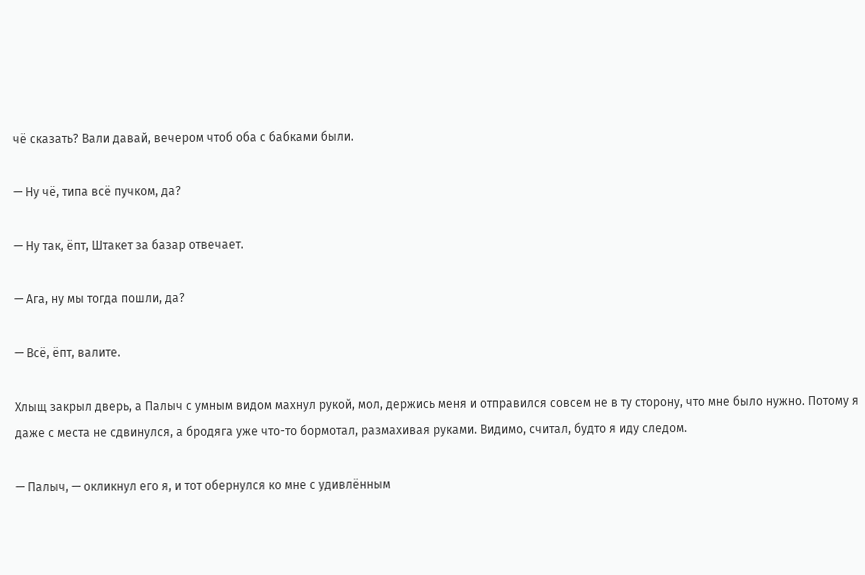чё сказать? Вали давай, вечером чтоб оба с бабками были.

— Ну чё, типа всё пучком, да?

— Ну так, ёпт, Штакет за базар отвечает.

— Ага, ну мы тогда пошли, да?

— Всё, ёпт, валите.

Хлыщ закрыл дверь, а Палыч с умным видом махнул рукой, мол, держись меня и отправился совсем не в ту сторону, что мне было нужно. Потому я даже с места не сдвинулся, а бродяга уже что-то бормотал, размахивая руками. Видимо, считал, будто я иду следом.

— Палыч, — окликнул его я, и тот обернулся ко мне с удивлённым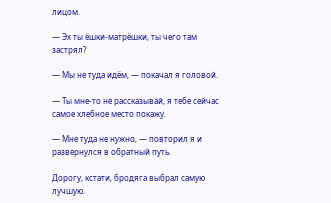лицом.

— Эх ты ёшки-матрёшки, ты чего там застрял?

— Мы не туда идём, — покачал я головой.

— Ты мне-то не рассказывай, я тебе сейчас самое хлебное место покажу.

— Мне туда не нужно, — повторил я и развернулся в обратный путь.

Дорогу, кстати, бродяга выбрал самую лучшую.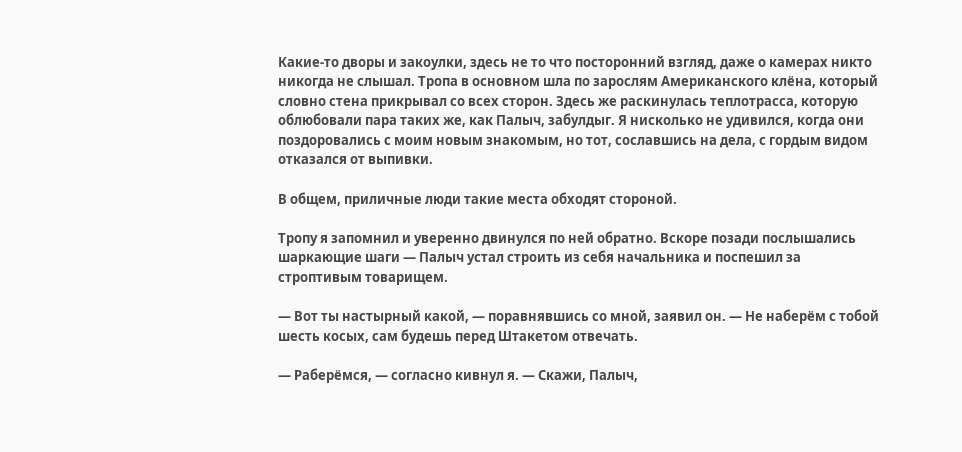Какие-то дворы и закоулки, здесь не то что посторонний взгляд, даже о камерах никто никогда не слышал. Тропа в основном шла по зарослям Американского клёна, который словно стена прикрывал со всех сторон. Здесь же раскинулась теплотрасса, которую облюбовали пара таких же, как Палыч, забулдыг. Я нисколько не удивился, когда они поздоровались с моим новым знакомым, но тот, сославшись на дела, с гордым видом отказался от выпивки.

В общем, приличные люди такие места обходят стороной.

Тропу я запомнил и уверенно двинулся по ней обратно. Вскоре позади послышались шаркающие шаги — Палыч устал строить из себя начальника и поспешил за строптивым товарищем.

— Вот ты настырный какой, — поравнявшись со мной, заявил он. — Не наберём с тобой шесть косых, сам будешь перед Штакетом отвечать.

— Раберёмся, — согласно кивнул я. — Скажи, Палыч,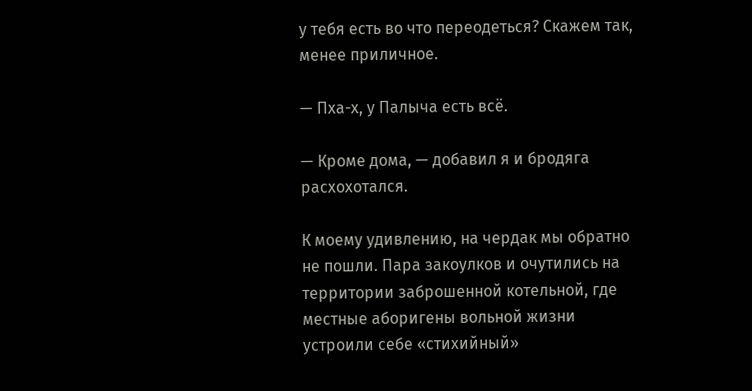у тебя есть во что переодеться? Скажем так, менее приличное.

— Пха-х, у Палыча есть всё.

— Кроме дома, — добавил я и бродяга расхохотался.

К моему удивлению, на чердак мы обратно не пошли. Пара закоулков и очутились на территории заброшенной котельной, где местные аборигены вольной жизни устроили себе «стихийный»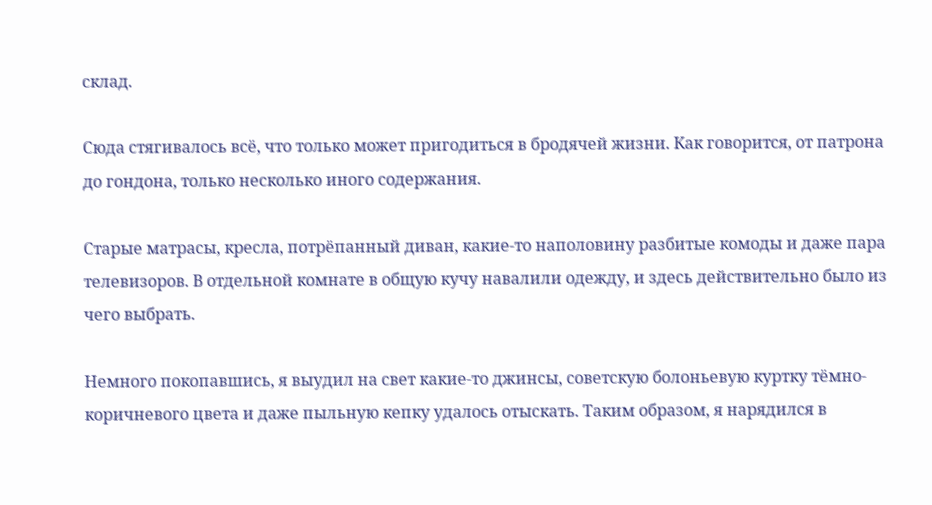склад.

Сюда стягивалось всё, что только может пригодиться в бродячей жизни. Как говорится, от патрона до гондона, только несколько иного содержания.

Старые матрасы, кресла, потрёпанный диван, какие-то наполовину разбитые комоды и даже пара телевизоров. В отдельной комнате в общую кучу навалили одежду, и здесь действительно было из чего выбрать.

Немного покопавшись, я выудил на свет какие-то джинсы, советскую болоньевую куртку тёмно-коричневого цвета и даже пыльную кепку удалось отыскать. Таким образом, я нарядился в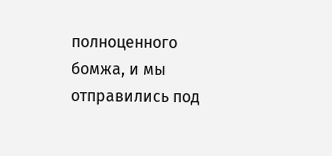полноценного бомжа, и мы отправились под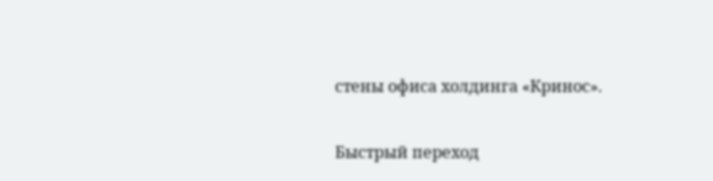стены офиса холдинга «Кринос».

Быстрый переход